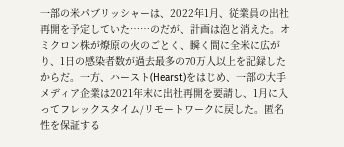一部の米パブリッシャーは、2022年1月、従業員の出社再開を予定していた……のだが、計画は泡と消えた。オミクロン株が燎原の火のごとく、瞬く間に全米に広がり、1日の感染者数が過去最多の70万人以上を記録したからだ。一方、ハースト(Hearst)をはじめ、一部の大手メディア企業は2021年末に出社再開を要請し、1月に入ってフレックスタイム/リモートワークに戻した。匿名性を保証する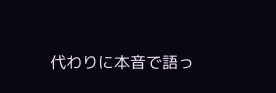代わりに本音で語っ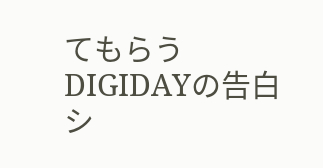てもらうDIGIDAYの告白シ